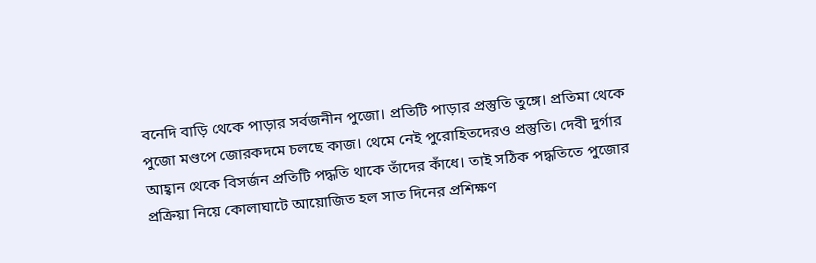বনেদি বাড়ি থেকে পাড়ার সর্বজনীন পুজো। প্রতিটি পাড়ার প্রস্তুতি তুঙ্গে। প্রতিমা থেকে পুজো মণ্ডপে জোরকদমে চলছে কাজ। থেমে নেই পুরোহিতদেরও প্রস্তুতি। দেবী দুর্গার আহ্বান থেকে বিসর্জন প্রতিটি পদ্ধতি থাকে তাঁদের কাঁধে। তাই সঠিক পদ্ধতিতে পুজোর প্রক্রিয়া নিয়ে কোলাঘাটে আয়োজিত হল সাত দিনের প্রশিক্ষণ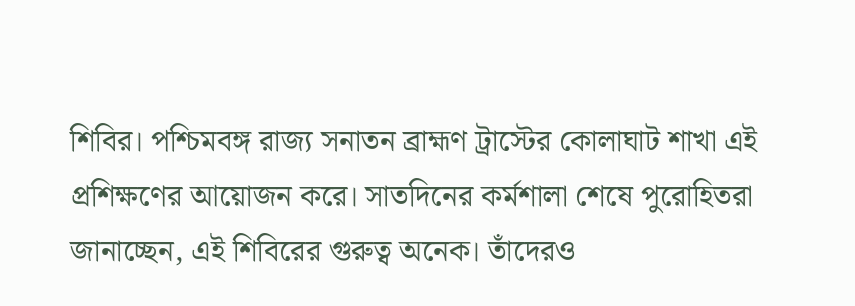শিবির। পশ্চিমবঙ্গ রাজ্য সনাতন ব্রাহ্মণ ট্রাস্টের কোলাঘাট শাখা এই প্রশিক্ষণের আয়োজন করে। সাতদিনের কর্মশালা শেষে পুরোহিতরা জানাচ্ছেন, এই শিবিরের গুরুত্ব অনেক। তাঁদেরও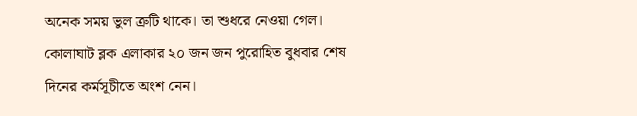অনেক সময় ভুল ত্রুটি থাকে। তা শুধরে নেওয়া গেল।
কোলাঘাট ব্লক এলাকার ২০ জন জন পুরোহিত বুধবার শেষ দিনের কর্মসূচীতে অংশ নেন।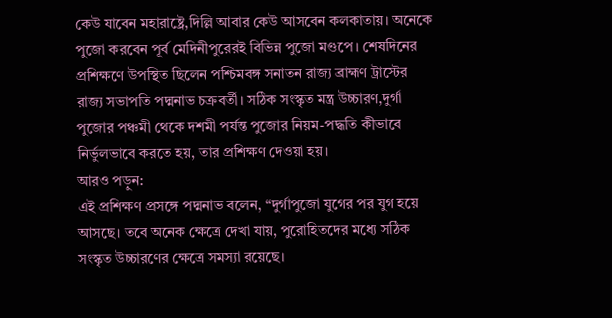কেউ যাবেন মহারাষ্ট্রে,দিল্লি আবার কেউ আসবেন কলকাতায়। অনেকে পুজো করবেন পূর্ব মেদিনীপুরেরই বিভিন্ন পুজো মণ্ডপে। শেষদিনের প্রশিক্ষণে উপস্থিত ছিলেন পশ্চিমবঙ্গ সনাতন রাজ্য ব্রাহ্মণ ট্রাস্টের রাজ্য সভাপতি পদ্মনাভ চক্রবর্তী। সঠিক সংস্কৃত মন্ত্র উচ্চারণ,দুর্গা পুজোর পঞ্চমী থেকে দশমী পর্যন্ত পুজোর নিয়ম-পদ্ধতি কীভাবে নির্ভুলভাবে করতে হয়, তার প্রশিক্ষণ দেওয়া হয়।
আরও পড়ুন:
এই প্রশিক্ষণ প্রসঙ্গে পদ্মনাভ বলেন, “দুর্গাপুজো যুগের পর যুগ হয়ে আসছে। তবে অনেক ক্ষেত্রে দেখা যায়, পুরোহিতদের মধ্যে সঠিক সংস্কৃত উচ্চারণের ক্ষেত্রে সমস্যা রয়েছে।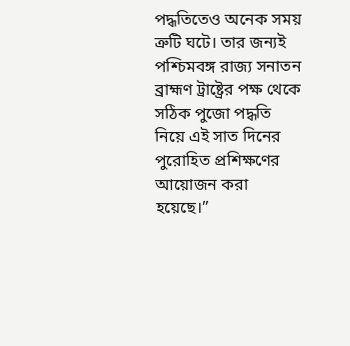পদ্ধতিতেও অনেক সময় ত্রুটি ঘটে। তার জন্যই পশ্চিমবঙ্গ রাজ্য সনাতন ব্রাহ্মণ ট্রাষ্ট্রের পক্ষ থেকে সঠিক পুজো পদ্ধতি নিয়ে এই সাত দিনের পুরোহিত প্রশিক্ষণের আয়োজন করা হয়েছে।”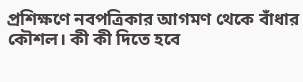প্রশিক্ষণে নবপত্রিকার আগমণ থেকে বাঁধার কৌশল। কী কী দিতে হবে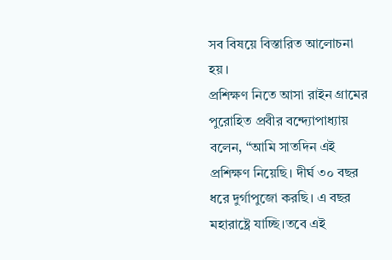সব বিষয়ে বিস্তারিত আলোচনা হয়।
প্রশিক্ষণ নিতে আসা রাইন গ্রামের পুরোহিত প্রবীর বন্দ্যোপাধ্যায় বলেন, “আমি সাতদিন এই প্রশিক্ষণ নিয়েছি। দীর্ঘ ৩০ বছর ধরে দুর্গাপুজো করছি। এ বছর মহারাষ্ট্রে যাচ্ছি।তবে এই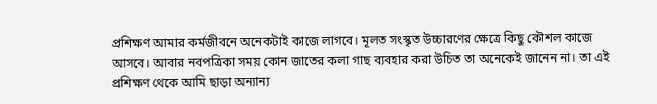প্রশিক্ষণ আমার কর্মজীবনে অনেকটাই কাজে লাগবে। মূলত সংস্কৃত উচ্চারণের ক্ষেত্রে কিছু কৌশল কাজে আসবে। আবার নবপত্রিকা সময় কোন জাতের কলা গাছ ব্যবহার করা উচিত তা অনেকেই জানেন না। তা এই প্রশিক্ষণ থেকে আমি ছাড়া অন্যান্য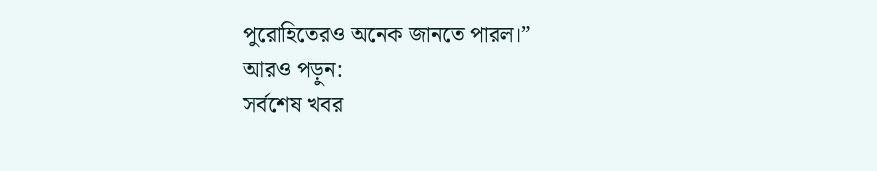পুরোহিতেরও অনেক জানতে পারল।”
আরও পড়ুন:
সর্বশেষ খবর